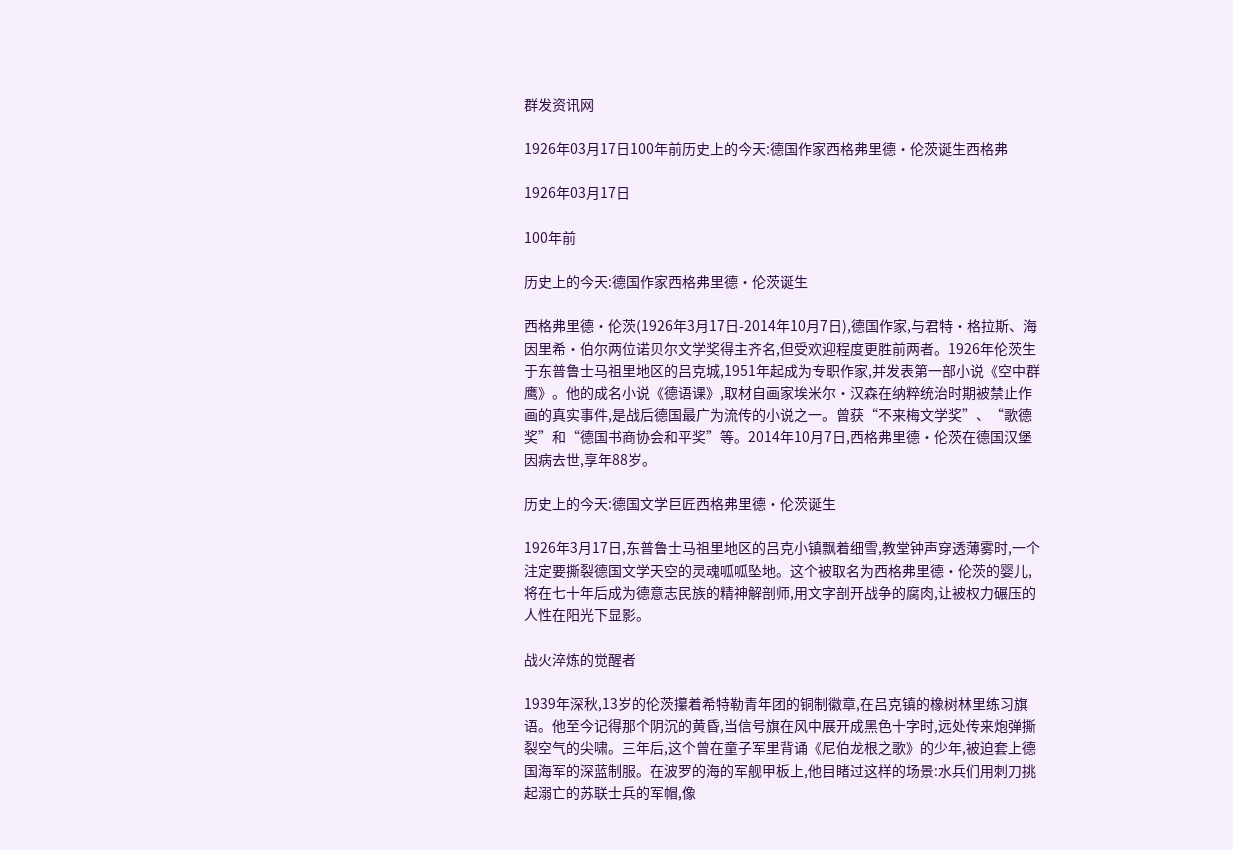群发资讯网

1926年03月17日100年前历史上的今天:德国作家西格弗里德·伦茨诞生西格弗

1926年03月17日

100年前

历史上的今天:德国作家西格弗里德·伦茨诞生

西格弗里德·伦茨(1926年3月17日-2014年10月7日),德国作家,与君特·格拉斯、海因里希·伯尔两位诺贝尔文学奖得主齐名,但受欢迎程度更胜前两者。1926年伦茨生于东普鲁士马祖里地区的吕克城,1951年起成为专职作家,并发表第一部小说《空中群鹰》。他的成名小说《德语课》,取材自画家埃米尔‧汉森在纳粹统治时期被禁止作画的真实事件,是战后德国最广为流传的小说之一。曾获“不来梅文学奖”、“歌德奖”和“德国书商协会和平奖”等。2014年10月7日,西格弗里德·伦茨在德国汉堡因病去世,享年88岁。

历史上的今天:德国文学巨匠西格弗里德·伦茨诞生

1926年3月17日,东普鲁士马祖里地区的吕克小镇飘着细雪,教堂钟声穿透薄雾时,一个注定要撕裂德国文学天空的灵魂呱呱坠地。这个被取名为西格弗里德·伦茨的婴儿,将在七十年后成为德意志民族的精神解剖师,用文字剖开战争的腐肉,让被权力碾压的人性在阳光下显影。

战火淬炼的觉醒者

1939年深秋,13岁的伦茨攥着希特勒青年团的铜制徽章,在吕克镇的橡树林里练习旗语。他至今记得那个阴沉的黄昏,当信号旗在风中展开成黑色十字时,远处传来炮弹撕裂空气的尖啸。三年后,这个曾在童子军里背诵《尼伯龙根之歌》的少年,被迫套上德国海军的深蓝制服。在波罗的海的军舰甲板上,他目睹过这样的场景:水兵们用刺刀挑起溺亡的苏联士兵的军帽,像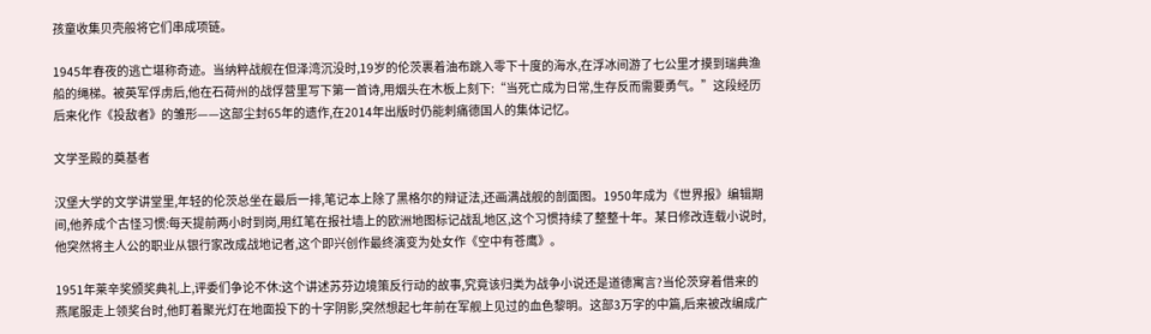孩童收集贝壳般将它们串成项链。

1945年春夜的逃亡堪称奇迹。当纳粹战舰在但泽湾沉没时,19岁的伦茨裹着油布跳入零下十度的海水,在浮冰间游了七公里才摸到瑞典渔船的绳梯。被英军俘虏后,他在石荷州的战俘营里写下第一首诗,用烟头在木板上刻下:“当死亡成为日常,生存反而需要勇气。”这段经历后来化作《投敌者》的雏形——这部尘封65年的遗作,在2014年出版时仍能刺痛德国人的集体记忆。

文学圣殿的奠基者

汉堡大学的文学讲堂里,年轻的伦茨总坐在最后一排,笔记本上除了黑格尔的辩证法,还画满战舰的剖面图。1950年成为《世界报》编辑期间,他养成个古怪习惯:每天提前两小时到岗,用红笔在报社墙上的欧洲地图标记战乱地区,这个习惯持续了整整十年。某日修改连载小说时,他突然将主人公的职业从银行家改成战地记者,这个即兴创作最终演变为处女作《空中有苍鹰》。

1951年莱辛奖颁奖典礼上,评委们争论不休:这个讲述苏芬边境策反行动的故事,究竟该归类为战争小说还是道德寓言?当伦茨穿着借来的燕尾服走上领奖台时,他盯着聚光灯在地面投下的十字阴影,突然想起七年前在军舰上见过的血色黎明。这部3万字的中篇,后来被改编成广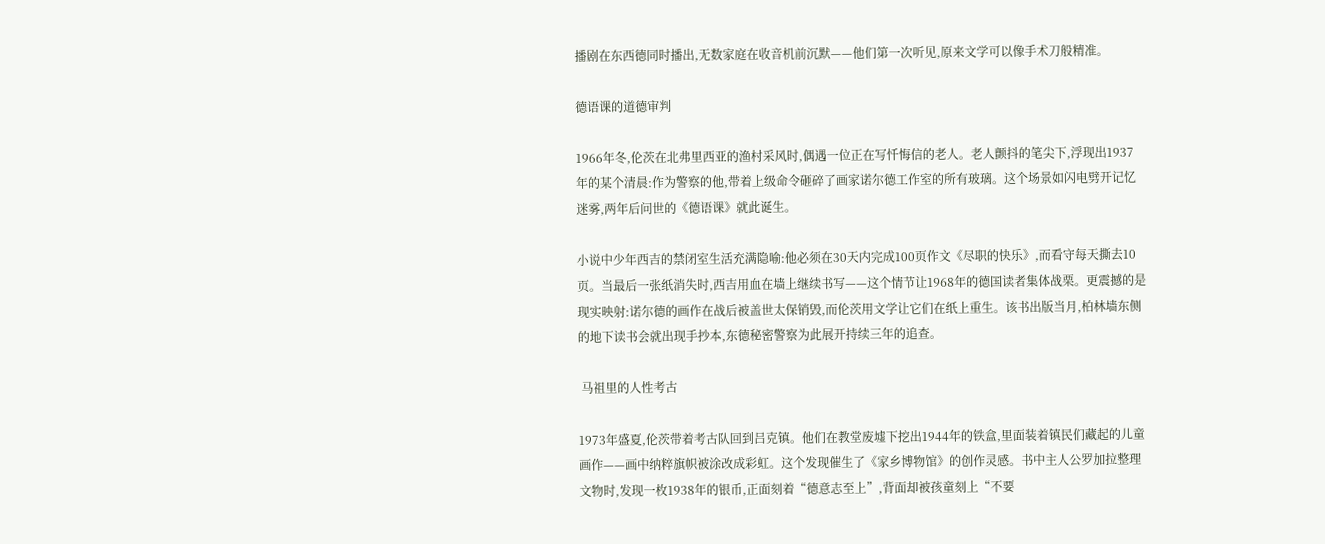播剧在东西德同时播出,无数家庭在收音机前沉默——他们第一次听见,原来文学可以像手术刀般精准。

德语课的道德审判

1966年冬,伦茨在北弗里西亚的渔村采风时,偶遇一位正在写忏悔信的老人。老人颤抖的笔尖下,浮现出1937年的某个清晨:作为警察的他,带着上级命令砸碎了画家诺尔德工作室的所有玻璃。这个场景如闪电劈开记忆迷雾,两年后问世的《德语课》就此诞生。

小说中少年西吉的禁闭室生活充满隐喻:他必须在30天内完成100页作文《尽职的快乐》,而看守每天撕去10页。当最后一张纸消失时,西吉用血在墙上继续书写——这个情节让1968年的德国读者集体战栗。更震撼的是现实映射:诺尔德的画作在战后被盖世太保销毁,而伦茨用文学让它们在纸上重生。该书出版当月,柏林墙东侧的地下读书会就出现手抄本,东德秘密警察为此展开持续三年的追查。

 马祖里的人性考古

1973年盛夏,伦茨带着考古队回到吕克镇。他们在教堂废墟下挖出1944年的铁盒,里面装着镇民们藏起的儿童画作——画中纳粹旗帜被涂改成彩虹。这个发现催生了《家乡博物馆》的创作灵感。书中主人公罗加拉整理文物时,发现一枚1938年的银币,正面刻着“德意志至上”,背面却被孩童刻上“不要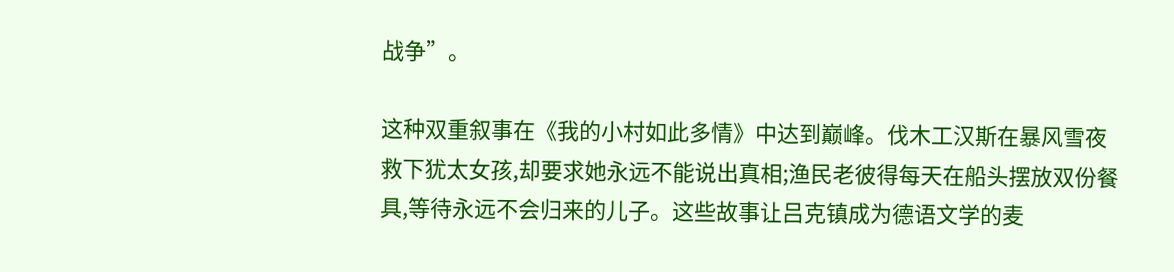战争”。

这种双重叙事在《我的小村如此多情》中达到巅峰。伐木工汉斯在暴风雪夜救下犹太女孩,却要求她永远不能说出真相;渔民老彼得每天在船头摆放双份餐具,等待永远不会归来的儿子。这些故事让吕克镇成为德语文学的麦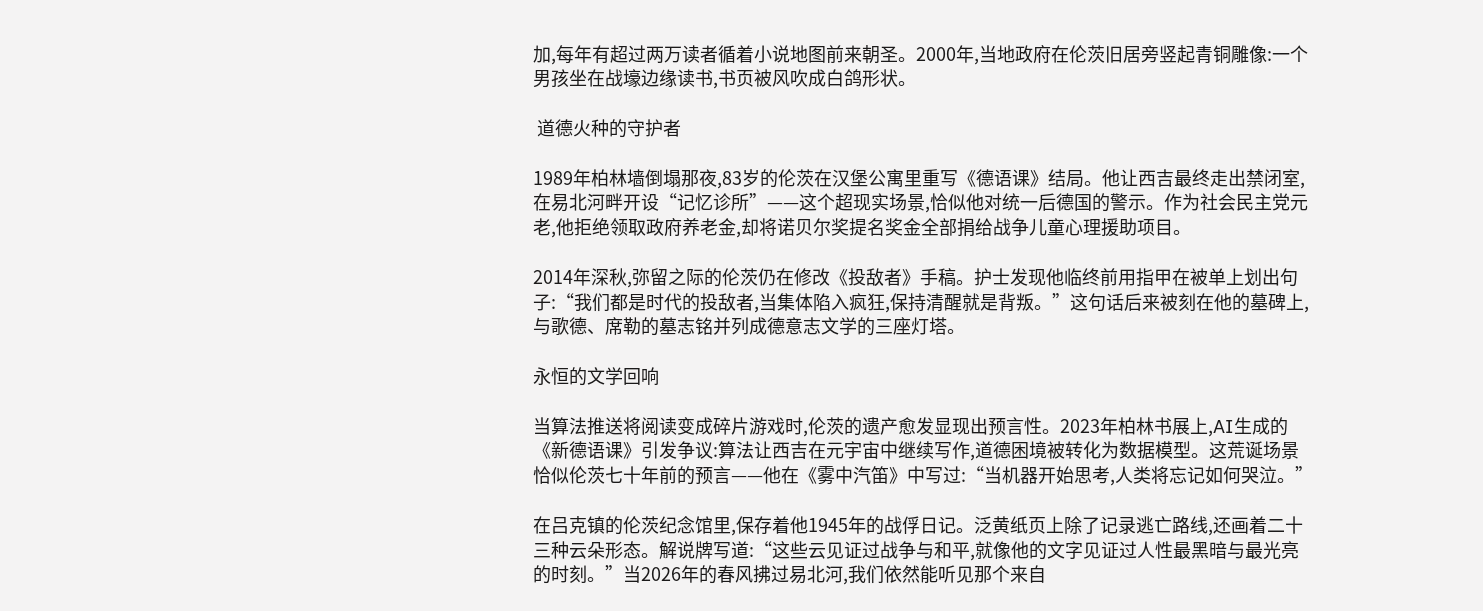加,每年有超过两万读者循着小说地图前来朝圣。2000年,当地政府在伦茨旧居旁竖起青铜雕像:一个男孩坐在战壕边缘读书,书页被风吹成白鸽形状。

 道德火种的守护者

1989年柏林墙倒塌那夜,83岁的伦茨在汉堡公寓里重写《德语课》结局。他让西吉最终走出禁闭室,在易北河畔开设“记忆诊所”——这个超现实场景,恰似他对统一后德国的警示。作为社会民主党元老,他拒绝领取政府养老金,却将诺贝尔奖提名奖金全部捐给战争儿童心理援助项目。

2014年深秋,弥留之际的伦茨仍在修改《投敌者》手稿。护士发现他临终前用指甲在被单上划出句子:“我们都是时代的投敌者,当集体陷入疯狂,保持清醒就是背叛。”这句话后来被刻在他的墓碑上,与歌德、席勒的墓志铭并列成德意志文学的三座灯塔。

永恒的文学回响

当算法推送将阅读变成碎片游戏时,伦茨的遗产愈发显现出预言性。2023年柏林书展上,AI生成的《新德语课》引发争议:算法让西吉在元宇宙中继续写作,道德困境被转化为数据模型。这荒诞场景恰似伦茨七十年前的预言——他在《雾中汽笛》中写过:“当机器开始思考,人类将忘记如何哭泣。”

在吕克镇的伦茨纪念馆里,保存着他1945年的战俘日记。泛黄纸页上除了记录逃亡路线,还画着二十三种云朵形态。解说牌写道:“这些云见证过战争与和平,就像他的文字见证过人性最黑暗与最光亮的时刻。”当2026年的春风拂过易北河,我们依然能听见那个来自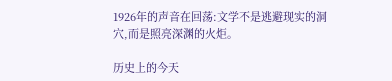1926年的声音在回荡:文学不是逃避现实的洞穴,而是照亮深渊的火炬。

历史上的今天